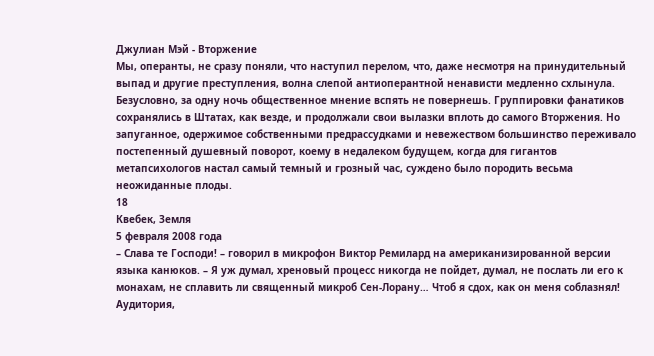Джулиан Мэй - Вторжение
Мы, операнты, не сразу поняли, что наступил перелом, что, даже несмотря на принудительный выпад и другие преступления, волна слепой антиоперантной ненависти медленно схлынула. Безусловно, за одну ночь общественное мнение вспять не повернешь. Группировки фанатиков сохранялись в Штатах, как везде, и продолжали свои вылазки вплоть до самого Вторжения. Но запуганное, одержимое собственными предрассудками и невежеством большинство переживало постепенный душевный поворот, коему в недалеком будущем, когда для гигантов метапсихологов настал самый темный и грозный час, суждено было породить весьма неожиданные плоды.
18
Квебек, Земля
5 февраля 2008 года
– Слава те Господи! – говорил в микрофон Виктор Ремилард на американизированной версии языка канюков. – Я уж думал, хреновый процесс никогда не пойдет, думал, не послать ли его к монахам, не сплавить ли священный микроб Сен-Лорану… Чтоб я сдох, как он меня соблазнял!
Аудитория,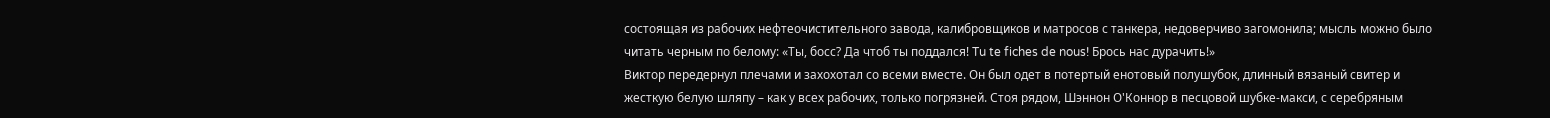состоящая из рабочих нефтеочистительного завода, калибровщиков и матросов с танкера, недоверчиво загомонила; мысль можно было читать черным по белому: «Ты, босс? Да чтоб ты поддался! Tu te fiches de nous! Брось нас дурачить!»
Виктор передернул плечами и захохотал со всеми вместе. Он был одет в потертый енотовый полушубок, длинный вязаный свитер и жесткую белую шляпу – как у всех рабочих, только погрязней. Стоя рядом, Шэннон О'Коннор в песцовой шубке-макси, с серебряным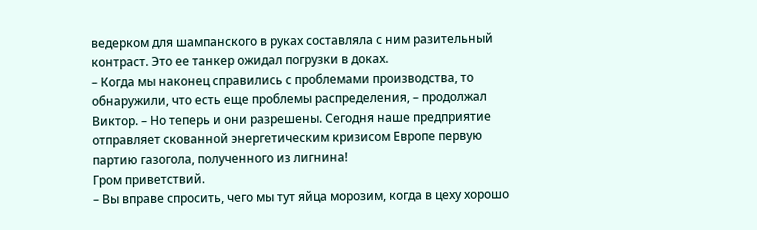ведерком для шампанского в руках составляла с ним разительный контраст. Это ее танкер ожидал погрузки в доках.
– Когда мы наконец справились с проблемами производства, то обнаружили, что есть еще проблемы распределения, – продолжал Виктор. – Но теперь и они разрешены. Сегодня наше предприятие отправляет скованной энергетическим кризисом Европе первую партию газогола, полученного из лигнина!
Гром приветствий.
– Вы вправе спросить, чего мы тут яйца морозим, когда в цеху хорошо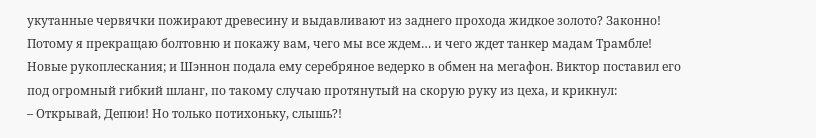укутанные червячки пожирают древесину и выдавливают из заднего прохода жидкое золото? Законно! Потому я прекращаю болтовню и покажу вам, чего мы все ждем… и чего ждет танкер мадам Трамбле!
Новые рукоплескания; и Шэннон подала ему серебряное ведерко в обмен на мегафон. Виктор поставил его под огромный гибкий шланг, по такому случаю протянутый на скорую руку из цеха, и крикнул:
– Открывай, Депюи! Но только потихоньку, слышь?!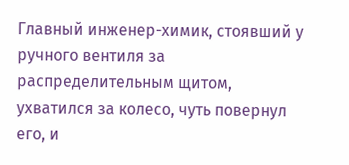Главный инженер-химик, стоявший у ручного вентиля за распределительным щитом, ухватился за колесо, чуть повернул его, и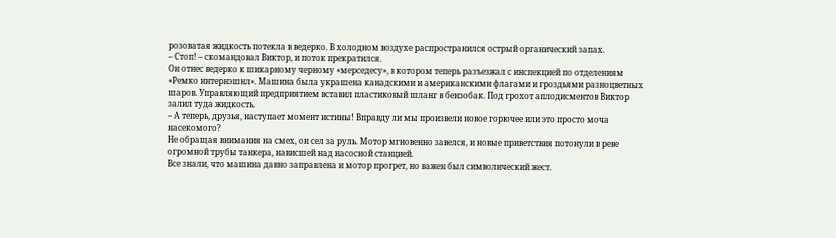розоватая жидкость потекла в ведерко. В холодном воздухе распространился острый органический запах.
– Стоп! – скомандовал Виктор, и поток прекратился.
Он отнес ведерко к шикарному черному «мерседесу», в котором теперь разъезжал с инспекцией по отделениям «Ремко интернэшнл». Машина была украшена канадскими и американскими флагами и гроздьями разноцветных шаров. Управляющий предприятием вставил пластиковый шланг в бензобак. Под грохот аплодисментов Виктор залил туда жидкость.
– А теперь, друзья, наступает момент истины! Вправду ли мы произвели новое горючее или это просто моча насекомого?
Не обращая внимания на смех, он сел за руль. Мотор мгновенно завелся, и новые приветствия потонули в реве огромной трубы танкера, нависшей над насосной станцией.
Все знали, что машина давно заправлена и мотор прогрет, но важен был символический жест.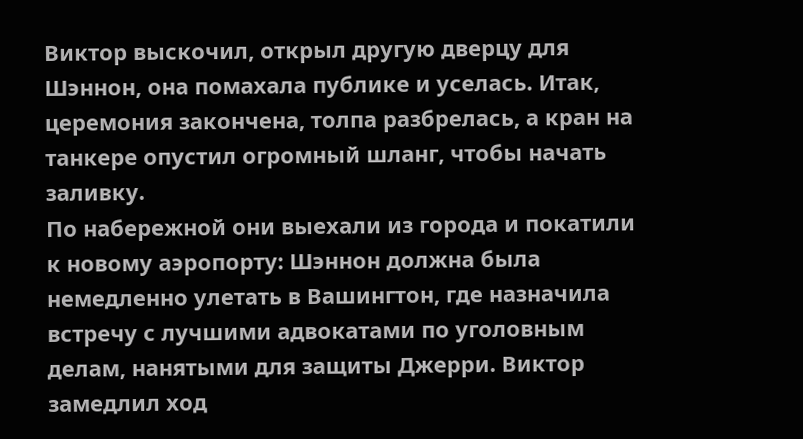Виктор выскочил, открыл другую дверцу для Шэннон, она помахала публике и уселась. Итак, церемония закончена, толпа разбрелась, а кран на танкере опустил огромный шланг, чтобы начать заливку.
По набережной они выехали из города и покатили к новому аэропорту: Шэннон должна была немедленно улетать в Вашингтон, где назначила встречу с лучшими адвокатами по уголовным делам, нанятыми для защиты Джерри. Виктор замедлил ход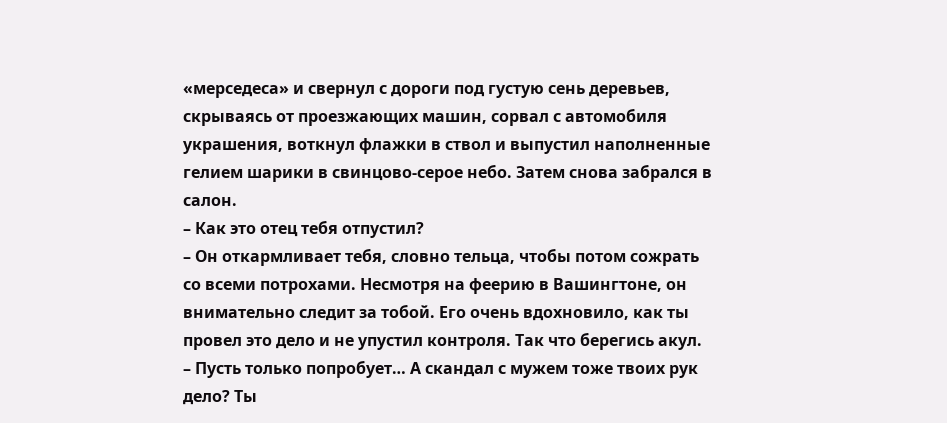«мерседеса» и свернул с дороги под густую сень деревьев, скрываясь от проезжающих машин, сорвал с автомобиля украшения, воткнул флажки в ствол и выпустил наполненные гелием шарики в свинцово-серое небо. Затем снова забрался в салон.
– Как это отец тебя отпустил?
– Он откармливает тебя, словно тельца, чтобы потом сожрать со всеми потрохами. Несмотря на феерию в Вашингтоне, он внимательно следит за тобой. Его очень вдохновило, как ты провел это дело и не упустил контроля. Так что берегись акул.
– Пусть только попробует… А скандал с мужем тоже твоих рук дело? Ты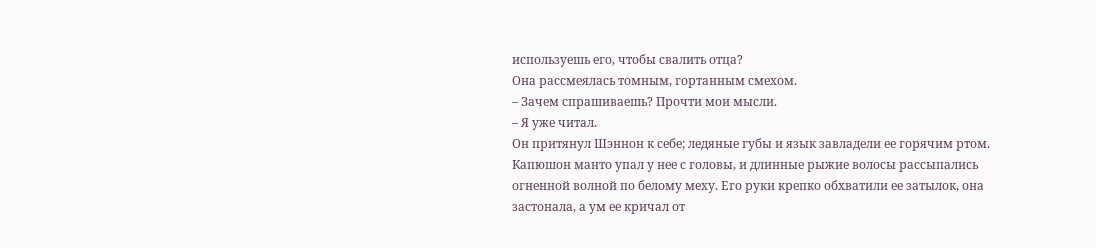используешь его, чтобы свалить отца?
Она рассмеялась томным, гортанным смехом.
– Зачем спрашиваешь? Прочти мои мысли.
– Я уже читал.
Он притянул Шэннон к себе; ледяные губы и язык завладели ее горячим ртом. Капюшон манто упал у нее с головы, и длинные рыжие волосы рассыпались огненной волной по белому меху. Его руки крепко обхватили ее затылок, она застонала, а ум ее кричал от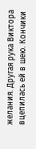желания. Другая рука Виктора вцепилась ей в шею. Кончики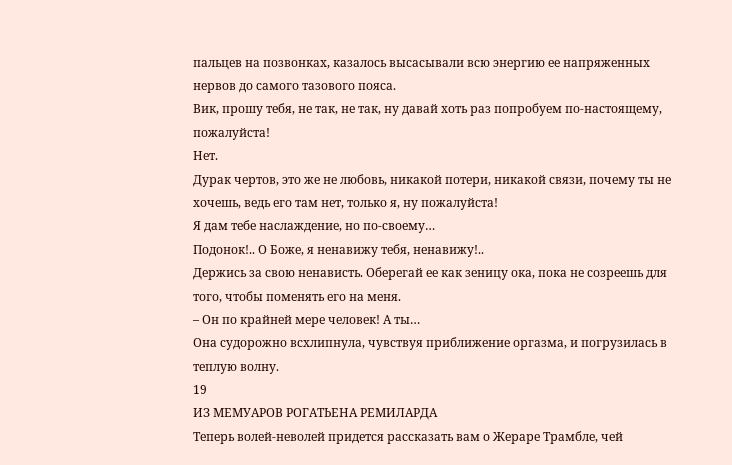пальцев на позвонках, казалось высасывали всю энергию ее напряженных нервов до самого тазового пояса.
Вик, прошу тебя, не так, не так, ну давай хоть раз попробуем по-настоящему, пожалуйста!
Нет.
Дурак чертов, это же не любовь, никакой потери, никакой связи, почему ты не хочешь, ведь его там нет, только я, ну пожалуйста!
Я дам тебе наслаждение, но по-своему…
Подонок!.. О Боже, я ненавижу тебя, ненавижу!..
Держись за свою ненависть. Оберегай ее как зеницу ока, пока не созреешь для того, чтобы поменять его на меня.
– Он по крайней мере человек! А ты…
Она судорожно всхлипнула, чувствуя приближение оргазма, и погрузилась в теплую волну.
19
ИЗ МЕМУАРОВ РОГАТЬЕНА РЕМИЛАРДА
Теперь волей-неволей придется рассказать вам о Жераре Трамбле, чей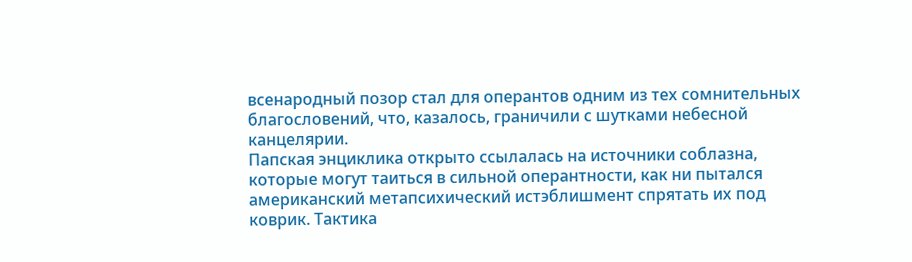всенародный позор стал для оперантов одним из тех сомнительных благословений, что, казалось, граничили с шутками небесной канцелярии.
Папская энциклика открыто ссылалась на источники соблазна, которые могут таиться в сильной оперантности, как ни пытался американский метапсихический истэблишмент спрятать их под коврик. Тактика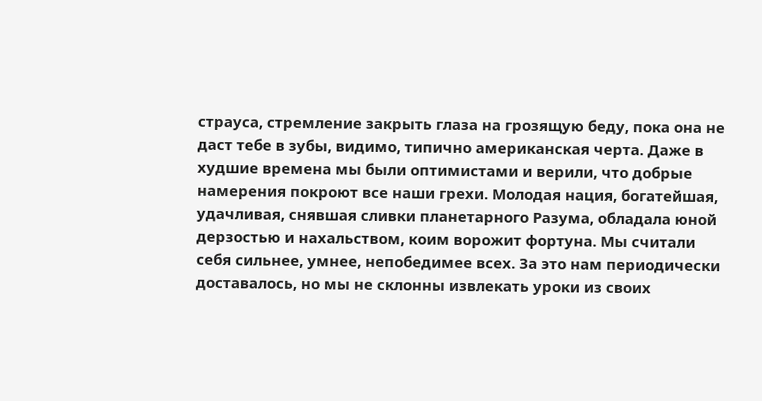страуса, стремление закрыть глаза на грозящую беду, пока она не даст тебе в зубы, видимо, типично американская черта. Даже в худшие времена мы были оптимистами и верили, что добрые намерения покроют все наши грехи. Молодая нация, богатейшая, удачливая, снявшая сливки планетарного Разума, обладала юной дерзостью и нахальством, коим ворожит фортуна. Мы считали себя сильнее, умнее, непобедимее всех. За это нам периодически доставалось, но мы не склонны извлекать уроки из своих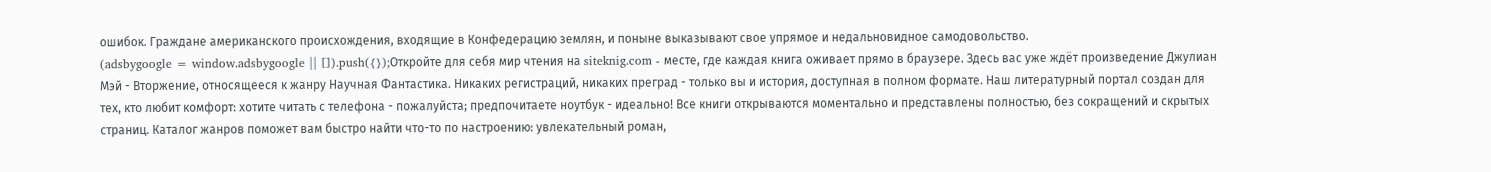ошибок. Граждане американского происхождения, входящие в Конфедерацию землян, и поныне выказывают свое упрямое и недальновидное самодовольство.
(adsbygoogle = window.adsbygoogle || []).push({});Откройте для себя мир чтения на siteknig.com - месте, где каждая книга оживает прямо в браузере. Здесь вас уже ждёт произведение Джулиан Мэй - Вторжение, относящееся к жанру Научная Фантастика. Никаких регистраций, никаких преград - только вы и история, доступная в полном формате. Наш литературный портал создан для тех, кто любит комфорт: хотите читать с телефона - пожалуйста; предпочитаете ноутбук - идеально! Все книги открываются моментально и представлены полностью, без сокращений и скрытых страниц. Каталог жанров поможет вам быстро найти что-то по настроению: увлекательный роман,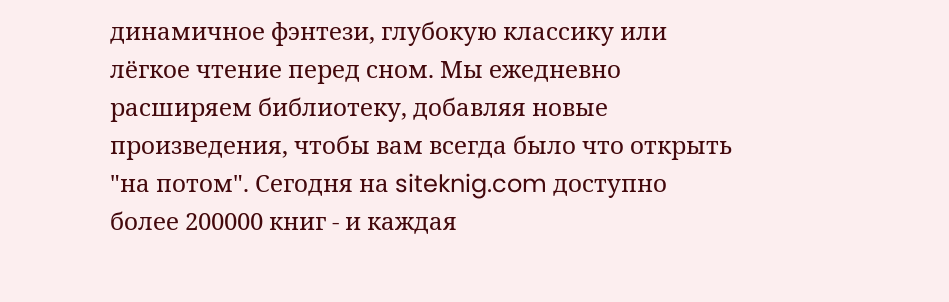динамичное фэнтези, глубокую классику или лёгкое чтение перед сном. Мы ежедневно расширяем библиотеку, добавляя новые произведения, чтобы вам всегда было что открыть "на потом". Сегодня на siteknig.com доступно более 200000 книг - и каждая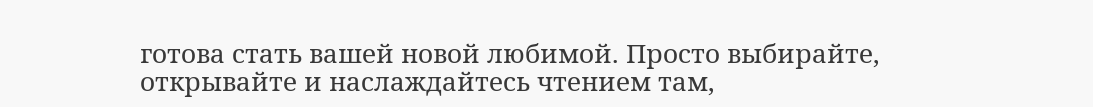готова стать вашей новой любимой. Просто выбирайте, открывайте и наслаждайтесь чтением там,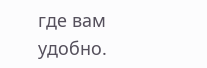где вам удобно.